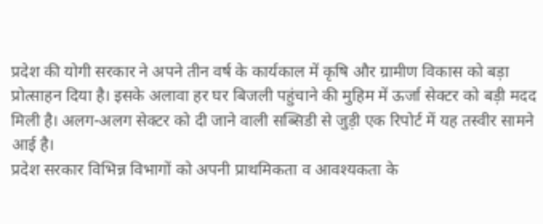प्रदेश की योगी सरकार ने अपने तीन वर्ष के कार्यकाल में कृषि और ग्रामीण विकास को बड़ा प्रोत्साहन दिया है। इसके अलावा हर घर बिजली पहुंचाने की मुहिम में ऊर्जा सेक्टर को बड़ी मदद मिली है। अलग-अलग सेक्टर को दी जाने वाली सब्सिडी से जुड़ी एक रिपोर्ट में यह तस्वीर सामने आई है।
प्रदेश सरकार विभिन्न विभागों को अपनी प्राथमिकता व आवश्यकता के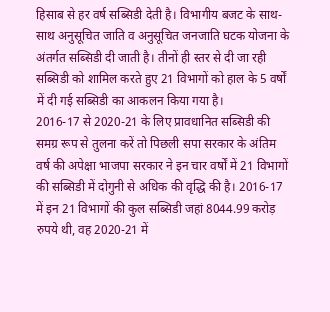हिसाब से हर वर्ष सब्सिडी देती है। विभागीय बजट के साथ-साथ अनुसूचित जाति व अनुसूचित जनजाति घटक योजना के अंतर्गत सब्सिडी दी जाती है। तीनों ही स्तर से दी जा रही सब्सिडी को शामिल करते हुए 21 विभागों को हाल के 5 वर्षों में दी गई सब्सिडी का आकलन किया गया है।
2016-17 से 2020-21 के लिए प्रावधानित सब्सिडी की समग्र रूप से तुलना करें तो पिछली सपा सरकार के अंतिम वर्ष की अपेक्षा भाजपा सरकार ने इन चार वर्षों में 21 विभागों की सब्सिडी में दोगुनी से अधिक की वृद्धि की है। 2016-17 में इन 21 विभागों की कुल सब्सिडी जहां 8044.99 करोड़ रुपये थी, वह 2020-21 में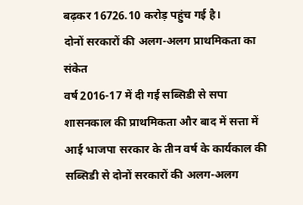बढ़कर 16726.10 करोड़ पहुंच गई है।
दोनों सरकारों की अलग-अलग प्राथमिकता का संकेत
वर्ष 2016-17 में दी गई सब्सिडी से सपा शासनकाल की प्राथमिकता और बाद में सत्ता में आई भाजपा सरकार के तीन वर्ष के कार्यकाल की सब्सिडी से दोनों सरकारों की अलग-अलग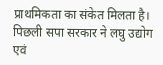प्राथमिकता का संकेत मिलता है। पिछली सपा सरकार ने लघु उद्योग एवं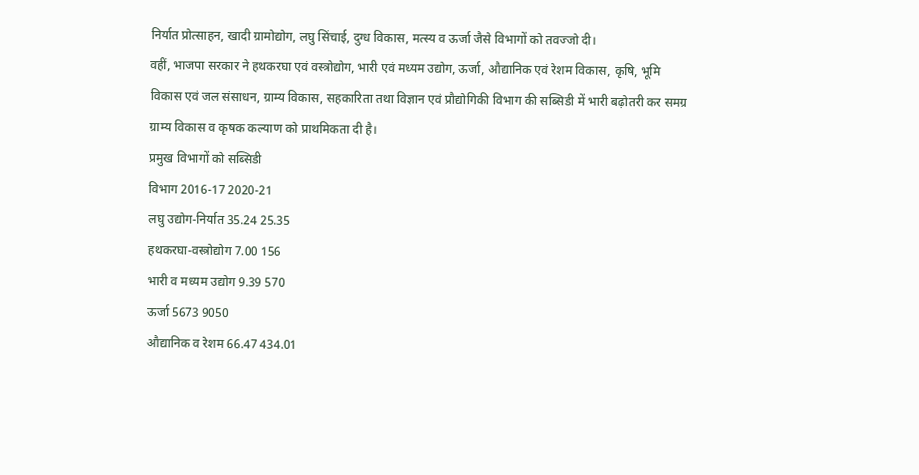निर्यात प्रोत्साहन, खादी ग्रामोद्योग, लघु सिंचाई, दुग्ध विकास, मत्स्य व ऊर्जा जैसे विभागों को तवज्जो दी।
वहीं, भाजपा सरकार ने हथकरघा एवं वस्त्रोद्योग, भारी एवं मध्यम उद्योग, ऊर्जा, औद्यानिक एवं रेशम विकास, कृषि, भूमि विकास एवं जल संसाधन, ग्राम्य विकास, सहकारिता तथा विज्ञान एवं प्रौद्योगिकी विभाग की सब्सिडी में भारी बढ़ोतरी कर समग्र ग्राम्य विकास व कृषक कल्याण को प्राथमिकता दी है।
प्रमुख विभागों को सब्सिडी
विभाग 2016-17 2020-21
लघु उद्योग-निर्यात 35.24 25.35
हथकरघा-वस्त्रोद्योग 7.00 156
भारी व मध्यम उद्योग 9.39 570
ऊर्जा 5673 9050
औद्यानिक व रेशम 66.47 434.01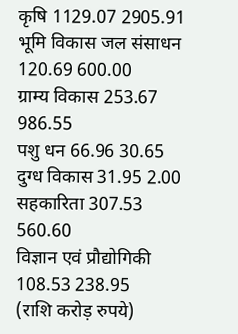कृषि 1129.07 2905.91
भूमि विकास जल संसाधन 120.69 600.00
ग्राम्य विकास 253.67 986.55
पशु धन 66.96 30.65
दुग्ध विकास 31.95 2.00
सहकारिता 307.53 560.60
विज्ञान एवं प्रौद्योगिकी 108.53 238.95
(राशि करोड़ रुपये)